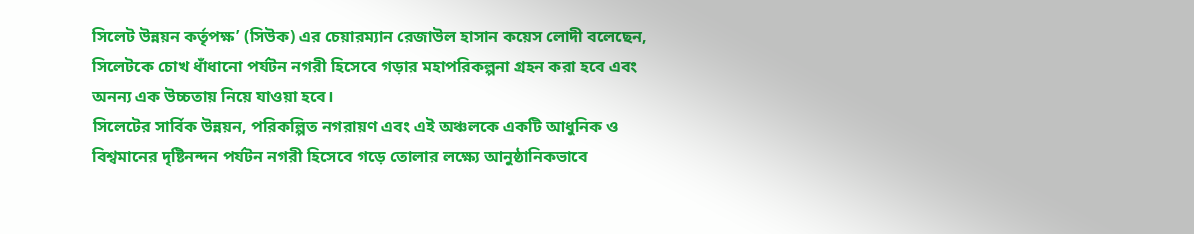সিলেট উন্নয়ন কর্তৃপক্ষ’ (সিউক) এর চেয়ারম্যান রেজাউল হাসান কয়েস লোদী বলেছেন, সিলেটকে চোখ ধাঁধানো পর্যটন নগরী হিসেবে গড়ার মহাপরিকল্পনা গ্রহন করা হবে এবং অনন্য এক উচ্চতায় নিয়ে যাওয়া হবে।
সিলেটের সার্বিক উন্নয়ন, পরিকল্পিত নগরায়ণ এবং এই অঞ্চলকে একটি আধুনিক ও বিশ্বমানের দৃষ্টিনন্দন পর্যটন নগরী হিসেবে গড়ে তোলার লক্ষ্যে আনুষ্ঠানিকভাবে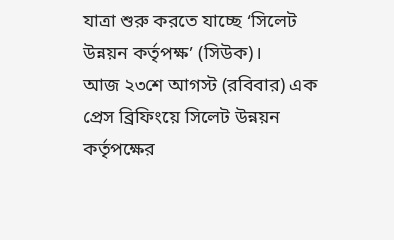যাত্রা শুরু করতে যাচ্ছে ‘সিলেট উন্নয়ন কর্তৃপক্ষ’ (সিউক)।
আজ ২৩শে আগস্ট (রবিবার) এক প্রেস ব্রিফিংয়ে সিলেট উন্নয়ন কর্তৃপক্ষের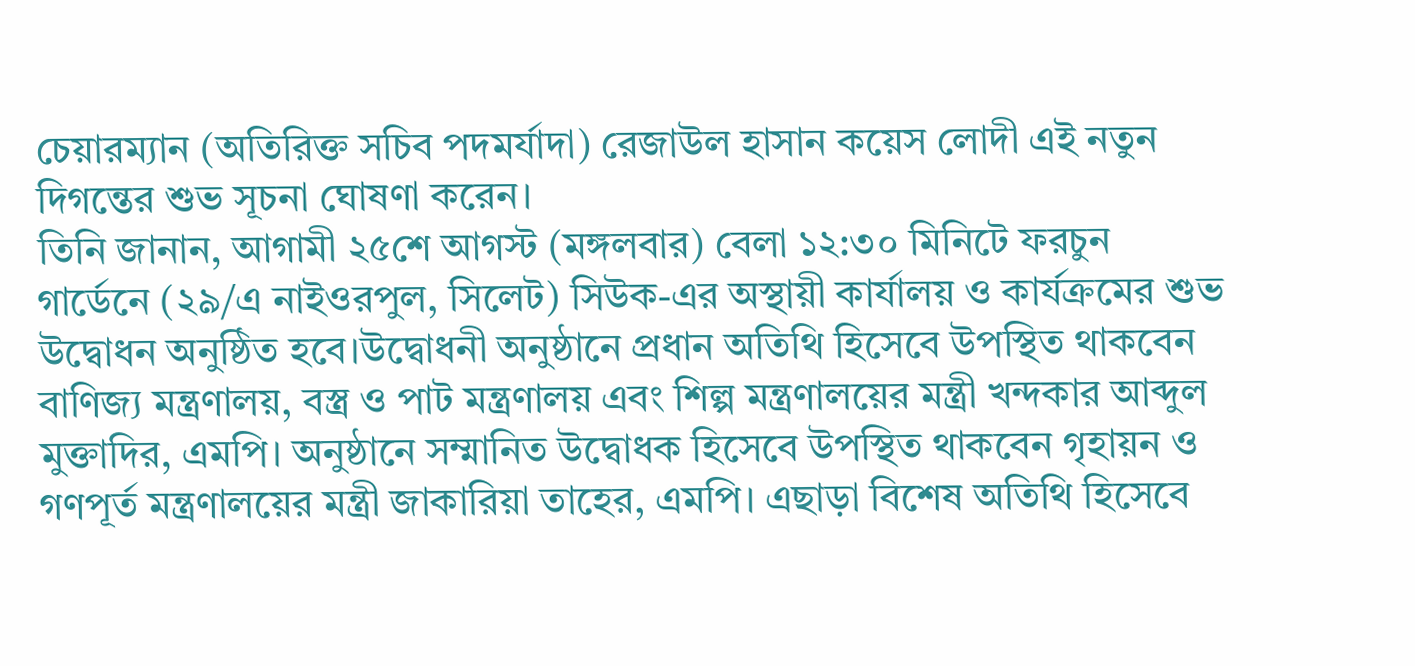চেয়ারম্যান (অতিরিক্ত সচিব পদমর্যাদা) রেজাউল হাসান কয়েস লোদী এই নতুন দিগন্তের শুভ সূচনা ঘোষণা করেন।
তিনি জানান, আগামী ২৫শে আগস্ট (মঙ্গলবার) বেলা ১২:৩০ মিনিটে ফরচুন গার্ডেনে (২৯/এ নাইওরপুল, সিলেট) সিউক-এর অস্থায়ী কার্যালয় ও কার্যক্রমের শুভ উদ্বোধন অনুষ্ঠিত হবে।উদ্বোধনী অনুষ্ঠানে প্রধান অতিথি হিসেবে উপস্থিত থাকবেন বাণিজ্য মন্ত্রণালয়, বস্ত্র ও পাট মন্ত্রণালয় এবং শিল্প মন্ত্রণালয়ের মন্ত্রী খন্দকার আব্দুল মুক্তাদির, এমপি। অনুষ্ঠানে সম্মানিত উদ্বোধক হিসেবে উপস্থিত থাকবেন গৃহায়ন ও গণপূর্ত মন্ত্রণালয়ের মন্ত্রী জাকারিয়া তাহের, এমপি। এছাড়া বিশেষ অতিথি হিসেবে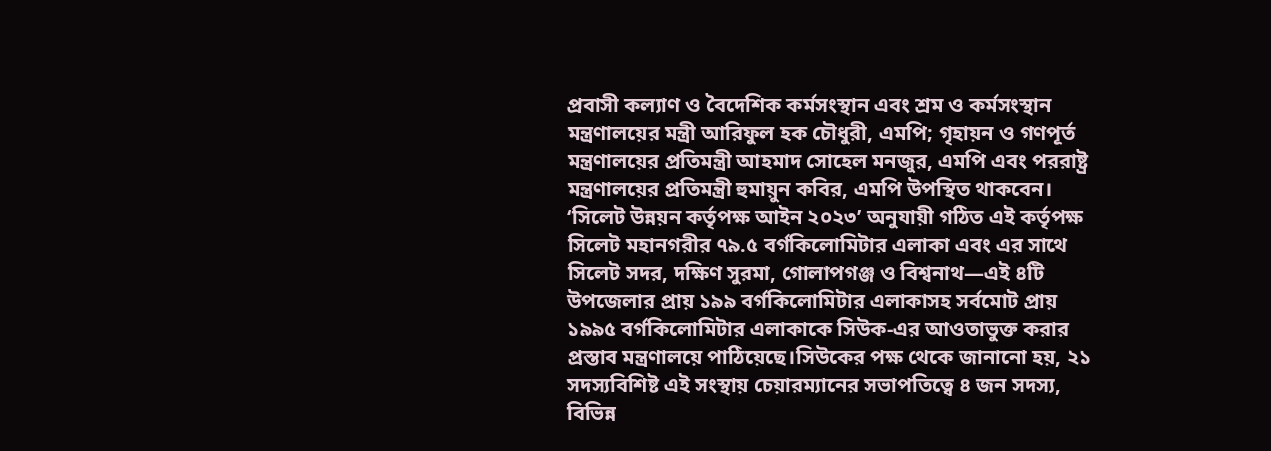প্রবাসী কল্যাণ ও বৈদেশিক কর্মসংস্থান এবং শ্রম ও কর্মসংস্থান মন্ত্রণালয়ের মন্ত্রী আরিফুল হক চৌধুরী, এমপি; গৃহায়ন ও গণপূর্ত মন্ত্রণালয়ের প্রতিমন্ত্রী আহমাদ সোহেল মনজুর, এমপি এবং পররাষ্ট্র মন্ত্রণালয়ের প্রতিমন্ত্রী হুমায়ুন কবির, এমপি উপস্থিত থাকবেন।
‘সিলেট উন্নয়ন কর্তৃপক্ষ আইন ২০২৩’ অনুযায়ী গঠিত এই কর্তৃপক্ষ সিলেট মহানগরীর ৭৯.৫ বর্গকিলোমিটার এলাকা এবং এর সাথে সিলেট সদর, দক্ষিণ সুরমা, গোলাপগঞ্জ ও বিশ্বনাথ—এই ৪টি উপজেলার প্রায় ১৯৯ বর্গকিলোমিটার এলাকাসহ সর্বমোট প্রায় ১৯৯৫ বর্গকিলোমিটার এলাকাকে সিউক-এর আওতাভুক্ত করার প্রস্তাব মন্ত্রণালয়ে পাঠিয়েছে।সিউকের পক্ষ থেকে জানানো হয়, ২১ সদস্যবিশিষ্ট এই সংস্থায় চেয়ারম্যানের সভাপতিত্বে ৪ জন সদস্য, বিভিন্ন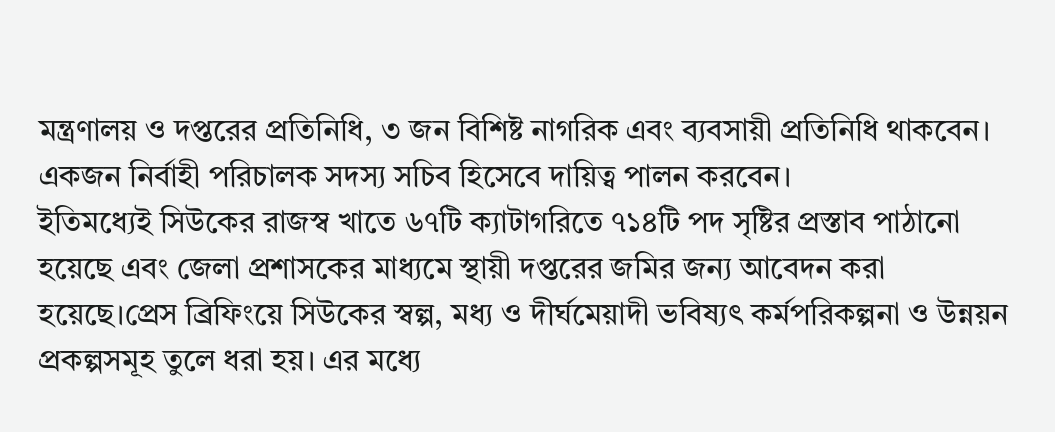মন্ত্রণালয় ও দপ্তরের প্রতিনিধি, ৩ জন বিশিষ্ট নাগরিক এবং ব্যবসায়ী প্রতিনিধি থাকবেন। একজন নির্বাহী পরিচালক সদস্য সচিব হিসেবে দায়িত্ব পালন করবেন।
ইতিমধ্যেই সিউকের রাজস্ব খাতে ৬৭টি ক্যাটাগরিতে ৭১৪টি পদ সৃষ্টির প্রস্তাব পাঠানো হয়েছে এবং জেলা প্রশাসকের মাধ্যমে স্থায়ী দপ্তরের জমির জন্য আবেদন করা হয়েছে।প্রেস ব্রিফিংয়ে সিউকের স্বল্প, মধ্য ও দীর্ঘমেয়াদী ভবিষ্যৎ কর্মপরিকল্পনা ও উন্নয়ন প্রকল্পসমূহ তুলে ধরা হয়। এর মধ্যে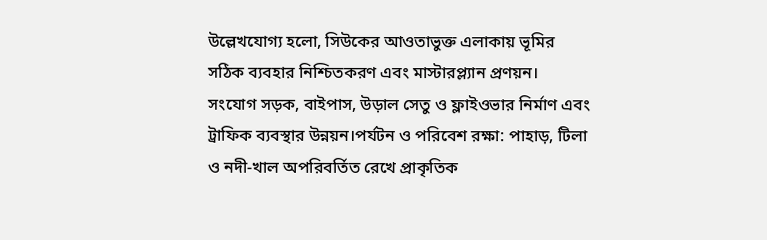উল্লেখযোগ্য হলো, সিউকের আওতাভুক্ত এলাকায় ভূমির সঠিক ব্যবহার নিশ্চিতকরণ এবং মাস্টারপ্ল্যান প্রণয়ন।
সংযোগ সড়ক, বাইপাস, উড়াল সেতু ও ফ্লাইওভার নির্মাণ এবং ট্রাফিক ব্যবস্থার উন্নয়ন।পর্যটন ও পরিবেশ রক্ষা: পাহাড়, টিলা ও নদী-খাল অপরিবর্তিত রেখে প্রাকৃতিক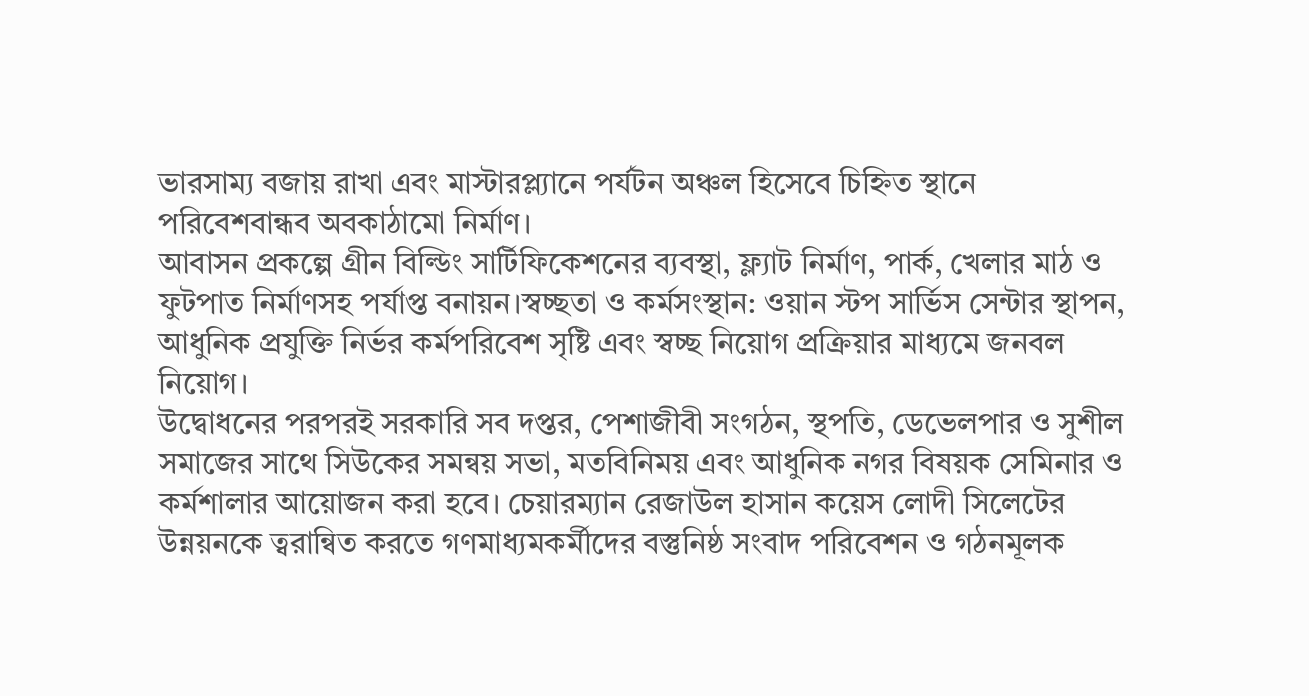ভারসাম্য বজায় রাখা এবং মাস্টারপ্ল্যানে পর্যটন অঞ্চল হিসেবে চিহ্নিত স্থানে পরিবেশবান্ধব অবকাঠামো নির্মাণ।
আবাসন প্রকল্পে গ্রীন বিল্ডিং সার্টিফিকেশনের ব্যবস্থা, ফ্ল্যাট নির্মাণ, পার্ক, খেলার মাঠ ও ফুটপাত নির্মাণসহ পর্যাপ্ত বনায়ন।স্বচ্ছতা ও কর্মসংস্থান: ওয়ান স্টপ সার্ভিস সেন্টার স্থাপন, আধুনিক প্রযুক্তি নির্ভর কর্মপরিবেশ সৃষ্টি এবং স্বচ্ছ নিয়োগ প্রক্রিয়ার মাধ্যমে জনবল নিয়োগ।
উদ্বোধনের পরপরই সরকারি সব দপ্তর, পেশাজীবী সংগঠন, স্থপতি, ডেভেলপার ও সুশীল সমাজের সাথে সিউকের সমন্বয় সভা, মতবিনিময় এবং আধুনিক নগর বিষয়ক সেমিনার ও কর্মশালার আয়োজন করা হবে। চেয়ারম্যান রেজাউল হাসান কয়েস লোদী সিলেটের উন্নয়নকে ত্বরান্বিত করতে গণমাধ্যমকর্মীদের বস্তুনিষ্ঠ সংবাদ পরিবেশন ও গঠনমূলক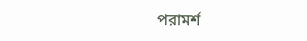পরামর্শ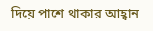দিয়ে পাশে থাকার আহ্বান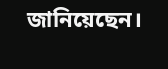জানিয়েছেন।